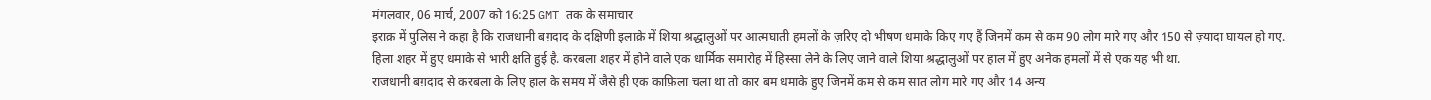मंगलवार, 06 मार्च, 2007 को 16:25 GMT तक के समाचार
इराक़ में पुलिस ने कहा है कि राजधानी बग़दाद के दक्षिणी इलाक़े में शिया श्रद्धालुओं पर आत्मघाती हमलों के ज़रिए दो भीषण धमाके किए गए हैं जिनमें कम से कम 90 लोग मारे गए और 150 से ज़्यादा घायल हो गए.
हिला शहर में हुए धमाके से भारी क्षति हुई है. करबला शहर में होने वाले एक धार्मिक समारोह में हिस्सा लेने के लिए जाने वाले शिया श्रद्धालुओं पर हाल में हुए अनेक हमलों में से एक यह भी था.
राजधानी बग़दाद से करबला के लिए हाल के समय में जैसे ही एक काफ़िला चला था तो कार बम धमाके हुए जिनमें कम से कम सात लोग मारे गए और 14 अन्य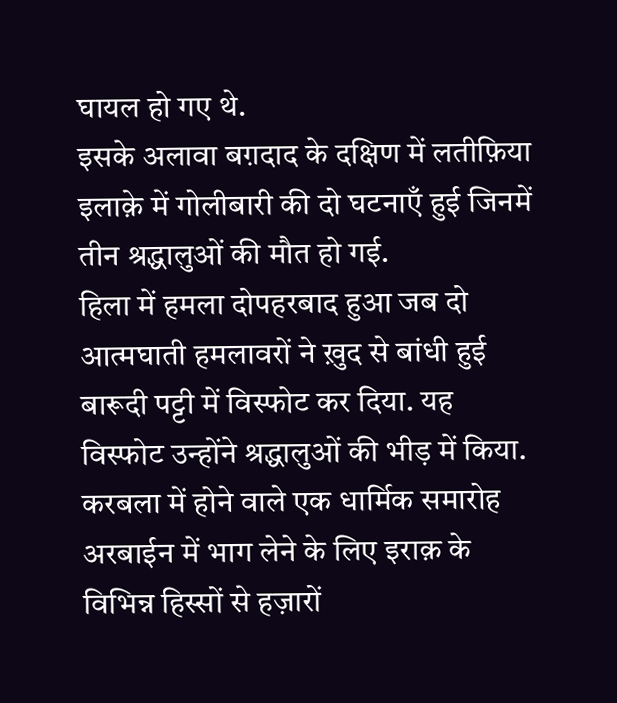घायल हो गए थे.
इसके अलावा बग़दाद के दक्षिण में लतीफ़िया इलाक़े में गोलीबारी की दो घटनाएँ हुई जिनमें तीन श्रद्धालुओं की मौत हो गई.
हिला में हमला दोपहरबाद हुआ जब दो आत्मघाती हमलावरों ने ख़ुद से बांधी हुई बारूदी पट्टी में विस्फोट कर दिया. यह विस्फोट उन्होंने श्रद्धालुओं की भीड़ में किया.
करबला में होने वाले एक धार्मिक समारोह अरबाईन में भाग लेने के लिए इराक़ के विभिन्न हिस्सों से हज़ारों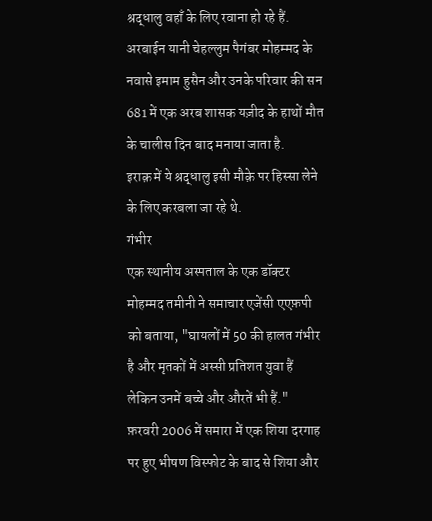श्रद्धालु वहाँ के लिए रवाना हो रहे हैं.
अरबाईन यानी चेहल्लुम पैगंबर मोहम्मद के नवासे इमाम हुसैन और उनके परिवार की सन 681 में एक अरब शासक यज़ीद के हाथों मौत के चालीस दिन बाद मनाया जाता है.
इराक़ में ये श्रद्धालु इसी मौक़े पर हिस्सा लेने के लिए करबला जा रहे थे.
गंभीर
एक स्थानीय अस्पताल के एक डॉक्टर मोहम्मद तमीनी ने समाचार एजेंसी एएफ़पी को बताया, "घायलों में 50 की हालत गंभीर है और मृतकों में अस्सी प्रतिशत युवा हैं लेकिन उनमें बच्चे और औरतें भी हैं."
फ़रवरी 2006 में समारा में एक शिया दरगाह पर हुए भीषण विस्फोट के बाद से शिया और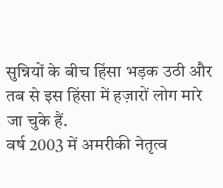सुन्नियों के बीच हिंसा भड़क उठी और तब से इस हिंसा में हज़ारों लोग मारे जा चुके हैं.
वर्ष 2003 में अमरीकी नेतृत्व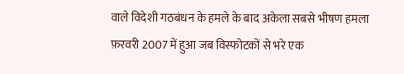वाले विदेशी गठबंधन के हमले के बाद अकेला सबसे भीषण हमला फ़रवरी 2007 में हुआ जब विस्फोटकों से भरे एक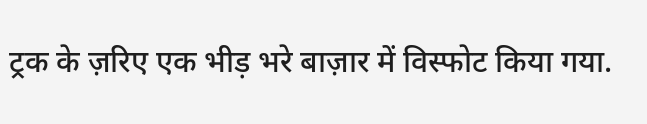ट्रक के ज़रिए एक भीड़ भरे बाज़ार में विस्फोट किया गया.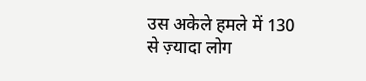उस अकेले हमले में 130 से ज़्यादा लोग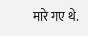मारे गए थे.